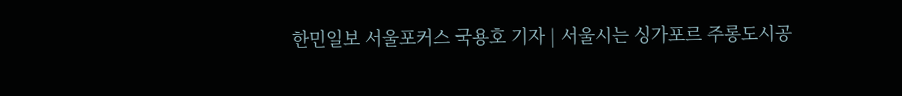한민일보 서울포커스 국용호 기자 | 서울시는 싱가포르 주롱도시공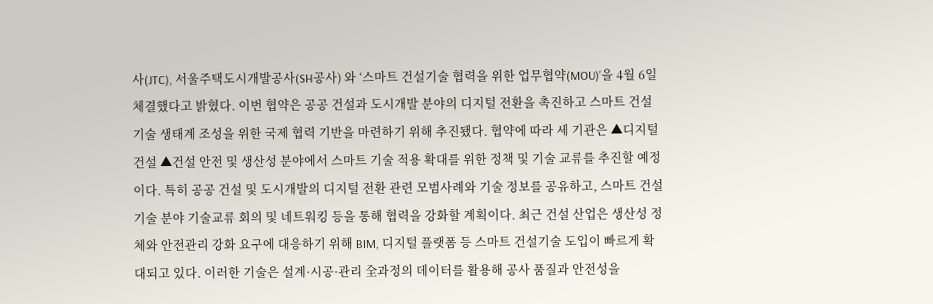사(JTC), 서울주택도시개발공사(SH공사) 와 ‘스마트 건설기술 협력을 위한 업무협약(MOU)’을 4월 6일 체결했다고 밝혔다. 이번 협약은 공공 건설과 도시개발 분야의 디지털 전환을 촉진하고 스마트 건설기술 생태계 조성을 위한 국제 협력 기반을 마련하기 위해 추진됐다. 협약에 따라 세 기관은 ▲디지털 건설 ▲건설 안전 및 생산성 분야에서 스마트 기술 적용 확대를 위한 정책 및 기술 교류를 추진할 예정이다. 특히 공공 건설 및 도시개발의 디지털 전환 관련 모범사례와 기술 정보를 공유하고, 스마트 건설기술 분야 기술교류 회의 및 네트워킹 등을 통해 협력을 강화할 계획이다. 최근 건설 산업은 생산성 정체와 안전관리 강화 요구에 대응하기 위해 BIM, 디지털 플랫폼 등 스마트 건설기술 도입이 빠르게 확대되고 있다. 이러한 기술은 설계·시공·관리 全과정의 데이터를 활용해 공사 품질과 안전성을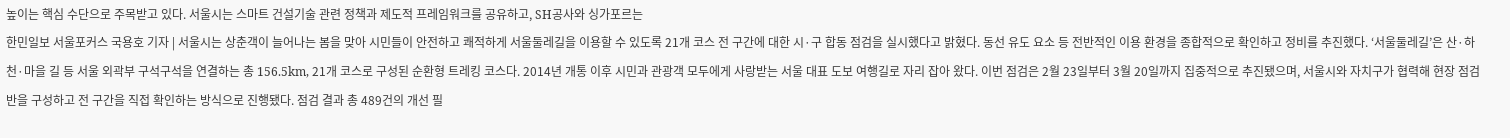높이는 핵심 수단으로 주목받고 있다. 서울시는 스마트 건설기술 관련 정책과 제도적 프레임워크를 공유하고, SH공사와 싱가포르는
한민일보 서울포커스 국용호 기자 | 서울시는 상춘객이 늘어나는 봄을 맞아 시민들이 안전하고 쾌적하게 서울둘레길을 이용할 수 있도록 21개 코스 전 구간에 대한 시·구 합동 점검을 실시했다고 밝혔다. 동선 유도 요소 등 전반적인 이용 환경을 종합적으로 확인하고 정비를 추진했다. ‘서울둘레길’은 산·하천·마을 길 등 서울 외곽부 구석구석을 연결하는 총 156.5km, 21개 코스로 구성된 순환형 트레킹 코스다. 2014년 개통 이후 시민과 관광객 모두에게 사랑받는 서울 대표 도보 여행길로 자리 잡아 왔다. 이번 점검은 2월 23일부터 3월 20일까지 집중적으로 추진됐으며, 서울시와 자치구가 협력해 현장 점검반을 구성하고 전 구간을 직접 확인하는 방식으로 진행됐다. 점검 결과 총 489건의 개선 필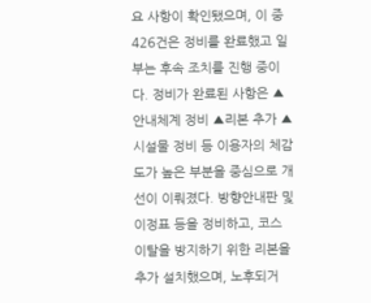요 사항이 확인됐으며, 이 중 426건은 정비를 완료했고 일부는 후속 조치를 진행 중이다. 정비가 완료된 사항은 ▲안내체계 정비 ▲리본 추가 ▲시설물 정비 등 이용자의 체감도가 높은 부분을 중심으로 개선이 이뤄졌다. 방향안내판 및 이정표 등을 정비하고, 코스 이탈을 방지하기 위한 리본을 추가 설치했으며, 노후되거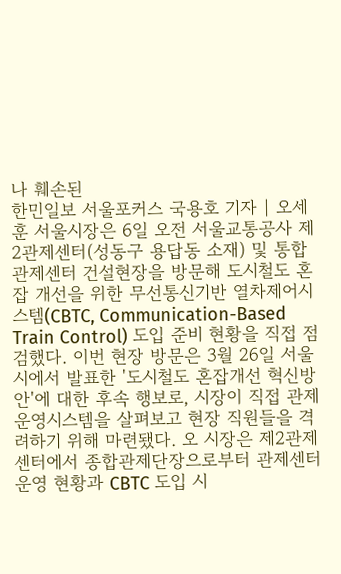나 훼손된
한민일보 서울포커스 국용호 기자 | 오세훈 서울시장은 6일 오전 서울교통공사 제2관제센터(성동구 용답동 소재) 및 통합관제센터 건설현장을 방문해 도시철도 혼잡 개선을 위한 무선통신기반 열차제어시스템(CBTC, Communication-Based Train Control) 도입 준비 현황을 직접 점검했다. 이번 현장 방문은 3월 26일 서울시에서 발표한 '도시철도 혼잡개선 혁신방안'에 대한 후속 행보로, 시장이 직접 관제 운영시스템을 살펴보고 현장 직원들을 격려하기 위해 마련됐다. 오 시장은 제2관제센터에서 종합관제단장으로부터 관제센터 운영 현황과 CBTC 도입 시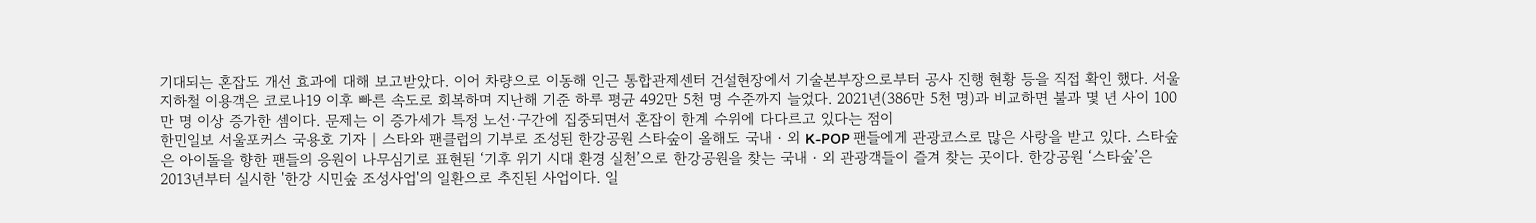기대되는 혼잡도 개선 효과에 대해 보고받았다. 이어 차량으로 이동해 인근 통합관제센터 건설현장에서 기술본부장으로부터 공사 진행 현황 등을 직접 확인 했다. 서울 지하철 이용객은 코로나19 이후 빠른 속도로 회복하며 지난해 기준 하루 평균 492만 5천 명 수준까지 늘었다. 2021년(386만 5천 명)과 비교하면 불과 몇 년 사이 100만 명 이상 증가한 셈이다. 문제는 이 증가세가 특정 노선·구간에 집중되면서 혼잡이 한계 수위에 다다르고 있다는 점이
한민일보 서울포커스 국용호 기자 | 스타와 팬클럽의 기부로 조성된 한강공원 스타숲이 올해도 국내‧외 K-POP 팬들에게 관광코스로 많은 사랑을 받고 있다. 스타숲은 아이돌을 향한 팬들의 응원이 나무심기로 표현된 ‘기후 위기 시대 환경 실천’으로 한강공원을 찾는 국내‧외 관광객들이 즐겨 찾는 곳이다. 한강공원 ‘스타숲’은 2013년부터 실시한 '한강 시민숲 조성사업'의 일환으로 추진된 사업이다. 일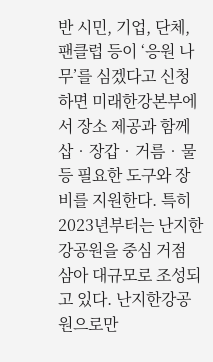반 시민, 기업, 단체, 팬클럽 등이 ‘응원 나무’를 심겠다고 신청하면 미래한강본부에서 장소 제공과 함께 삽‧장갑‧거름‧물 등 필요한 도구와 장비를 지원한다. 특히 2023년부터는 난지한강공원을 중심 거점 삼아 대규모로 조성되고 있다. 난지한강공원으로만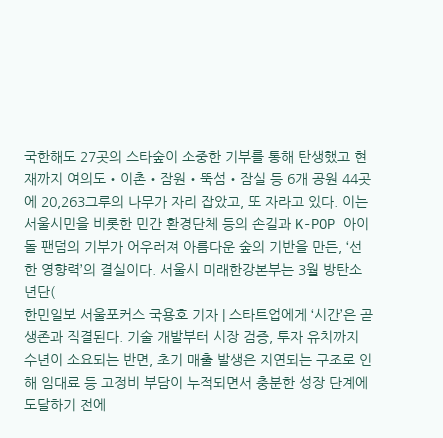국한해도 27곳의 스타숲이 소중한 기부를 통해 탄생했고 현재까지 여의도‧이촌‧잠원‧뚝섬‧잠실 등 6개 공원 44곳에 20,263그루의 나무가 자리 잡았고, 또 자라고 있다. 이는 서울시민을 비롯한 민간 환경단체 등의 손길과 K-POP 아이돌 팬덤의 기부가 어우러져 아름다운 숲의 기반을 만든, ‘선한 영향력’의 결실이다. 서울시 미래한강본부는 3월 방탄소년단(
한민일보 서울포커스 국용호 기자 | 스타트업에게 ‘시간’은 곧 생존과 직결된다. 기술 개발부터 시장 검증, 투자 유치까지 수년이 소요되는 반면, 초기 매출 발생은 지연되는 구조로 인해 임대료 등 고정비 부담이 누적되면서 충분한 성장 단계에 도달하기 전에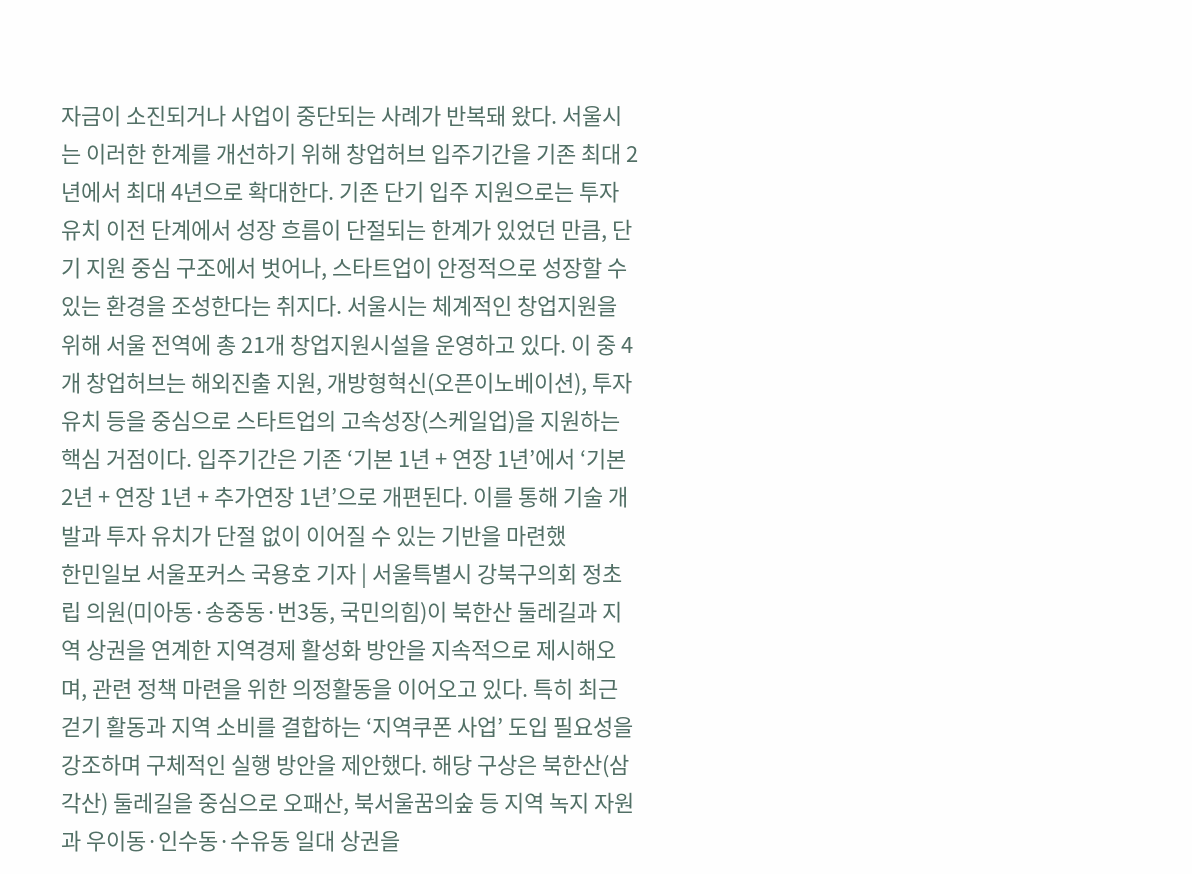자금이 소진되거나 사업이 중단되는 사례가 반복돼 왔다. 서울시는 이러한 한계를 개선하기 위해 창업허브 입주기간을 기존 최대 2년에서 최대 4년으로 확대한다. 기존 단기 입주 지원으로는 투자 유치 이전 단계에서 성장 흐름이 단절되는 한계가 있었던 만큼, 단기 지원 중심 구조에서 벗어나, 스타트업이 안정적으로 성장할 수 있는 환경을 조성한다는 취지다. 서울시는 체계적인 창업지원을 위해 서울 전역에 총 21개 창업지원시설을 운영하고 있다. 이 중 4개 창업허브는 해외진출 지원, 개방형혁신(오픈이노베이션), 투자유치 등을 중심으로 스타트업의 고속성장(스케일업)을 지원하는 핵심 거점이다. 입주기간은 기존 ‘기본 1년 + 연장 1년’에서 ‘기본 2년 + 연장 1년 + 추가연장 1년’으로 개편된다. 이를 통해 기술 개발과 투자 유치가 단절 없이 이어질 수 있는 기반을 마련했
한민일보 서울포커스 국용호 기자 | 서울특별시 강북구의회 정초립 의원(미아동·송중동·번3동, 국민의힘)이 북한산 둘레길과 지역 상권을 연계한 지역경제 활성화 방안을 지속적으로 제시해오며, 관련 정책 마련을 위한 의정활동을 이어오고 있다. 특히 최근 걷기 활동과 지역 소비를 결합하는 ‘지역쿠폰 사업’ 도입 필요성을 강조하며 구체적인 실행 방안을 제안했다. 해당 구상은 북한산(삼각산) 둘레길을 중심으로 오패산, 북서울꿈의숲 등 지역 녹지 자원과 우이동·인수동·수유동 일대 상권을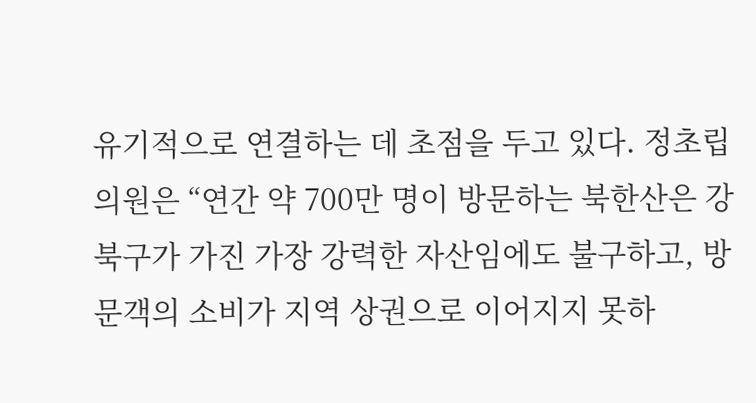유기적으로 연결하는 데 초점을 두고 있다. 정초립 의원은 “연간 약 700만 명이 방문하는 북한산은 강북구가 가진 가장 강력한 자산임에도 불구하고, 방문객의 소비가 지역 상권으로 이어지지 못하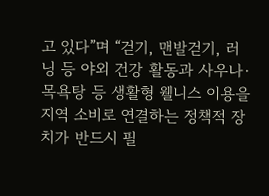고 있다”며 “걷기, 맨발걷기, 러닝 등 야외 건강 활동과 사우나·목욕탕 등 생활형 웰니스 이용을 지역 소비로 연결하는 정책적 장치가 반드시 필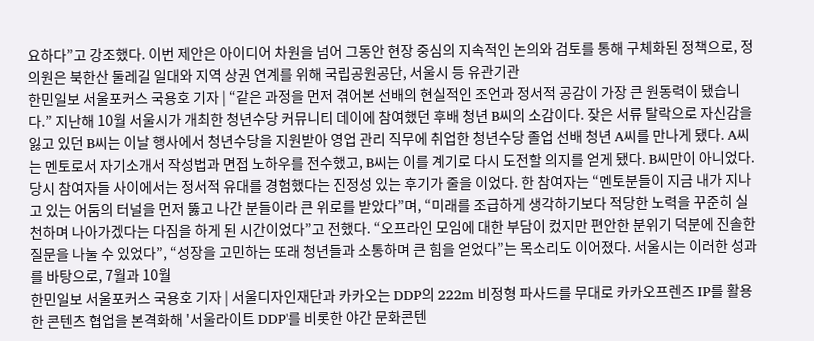요하다”고 강조했다. 이번 제안은 아이디어 차원을 넘어 그동안 현장 중심의 지속적인 논의와 검토를 통해 구체화된 정책으로, 정 의원은 북한산 둘레길 일대와 지역 상권 연계를 위해 국립공원공단, 서울시 등 유관기관
한민일보 서울포커스 국용호 기자 | “같은 과정을 먼저 겪어본 선배의 현실적인 조언과 정서적 공감이 가장 큰 원동력이 됐습니다.” 지난해 10월 서울시가 개최한 청년수당 커뮤니티 데이에 참여했던 후배 청년 B씨의 소감이다. 잦은 서류 탈락으로 자신감을 잃고 있던 B씨는 이날 행사에서 청년수당을 지원받아 영업 관리 직무에 취업한 청년수당 졸업 선배 청년 A씨를 만나게 됐다. A씨는 멘토로서 자기소개서 작성법과 면접 노하우를 전수했고, B씨는 이를 계기로 다시 도전할 의지를 얻게 됐다. B씨만이 아니었다. 당시 참여자들 사이에서는 정서적 유대를 경험했다는 진정성 있는 후기가 줄을 이었다. 한 참여자는 “멘토분들이 지금 내가 지나고 있는 어둠의 터널을 먼저 뚫고 나간 분들이라 큰 위로를 받았다”며, “미래를 조급하게 생각하기보다 적당한 노력을 꾸준히 실천하며 나아가겠다는 다짐을 하게 된 시간이었다”고 전했다. “오프라인 모임에 대한 부담이 컸지만 편안한 분위기 덕분에 진솔한 질문을 나눌 수 있었다”, “성장을 고민하는 또래 청년들과 소통하며 큰 힘을 얻었다”는 목소리도 이어졌다. 서울시는 이러한 성과를 바탕으로, 7월과 10월
한민일보 서울포커스 국용호 기자 | 서울디자인재단과 카카오는 DDP의 222m 비정형 파사드를 무대로 카카오프렌즈 IP를 활용한 콘텐츠 협업을 본격화해 '서울라이트 DDP'를 비롯한 야간 문화콘텐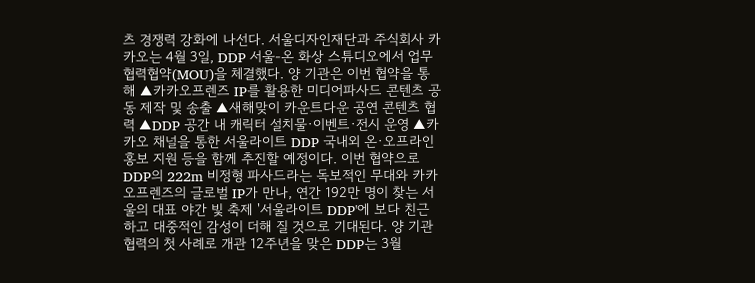츠 경쟁력 강화에 나선다. 서울디자인재단과 주식회사 카카오는 4월 3일, DDP 서울-온 화상 스튜디오에서 업무협력협약(MOU)을 체결했다. 양 기관은 이번 협약을 통해 ▲카카오프렌즈 IP를 활용한 미디어파사드 콘텐츠 공동 제작 및 송출 ▲새해맞이 카운트다운 공연 콘텐츠 협력 ▲DDP 공간 내 캐릭터 설치물·이벤트·전시 운영 ▲카카오 채널을 통한 서울라이트 DDP 국내외 온·오프라인 홍보 지원 등을 함께 추진할 예정이다. 이번 협약으로 DDP의 222m 비정형 파사드라는 독보적인 무대와 카카오프렌즈의 글로벌 IP가 만나, 연간 192만 명이 찾는 서울의 대표 야간 빛 축제 '서울라이트 DDP'에 보다 친근하고 대중적인 감성이 더해 질 것으로 기대된다. 양 기관 협력의 첫 사례로 개관 12주년을 맞은 DDP는 3월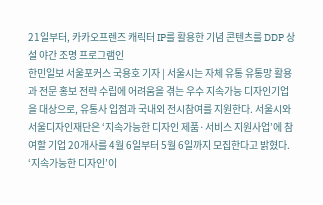21일부터, 카카오프렌즈 캐릭터 IP를 활용한 기념 콘텐츠를 DDP 상설 야간 조명 프로그램인
한민일보 서울포커스 국용호 기자 | 서울시는 자체 유통 유통망 활용과 전문 홍보 전략 수립에 어려움을 겪는 우수 지속가능 디자인기업을 대상으로, 유통사 입점과 국내외 전시참여를 지원한다. 서울시와 서울디자인재단은 ‘지속가능한 디자인 제품·서비스 지원사업’에 참여할 기업 20개사를 4월 6일부터 5월 6일까지 모집한다고 밝혔다. ‘지속가능한 디자인’이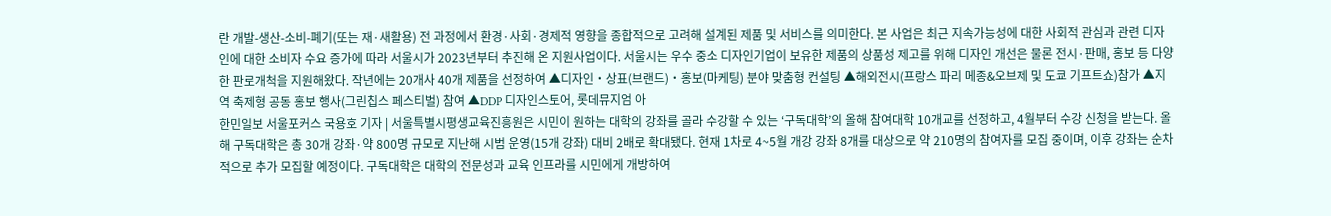란 개발-생산-소비-폐기(또는 재·새활용) 전 과정에서 환경·사회·경제적 영향을 종합적으로 고려해 설계된 제품 및 서비스를 의미한다. 본 사업은 최근 지속가능성에 대한 사회적 관심과 관련 디자인에 대한 소비자 수요 증가에 따라 서울시가 2023년부터 추진해 온 지원사업이다. 서울시는 우수 중소 디자인기업이 보유한 제품의 상품성 제고를 위해 디자인 개선은 물론 전시·판매, 홍보 등 다양한 판로개척을 지원해왔다. 작년에는 20개사 40개 제품을 선정하여 ▲디자인・상표(브랜드)・홍보(마케팅) 분야 맞춤형 컨설팅 ▲해외전시(프랑스 파리 메종&오브제 및 도쿄 기프트쇼)참가 ▲지역 축제형 공동 홍보 행사(그린칩스 페스티벌) 참여 ▲DDP 디자인스토어, 롯데뮤지엄 아
한민일보 서울포커스 국용호 기자 | 서울특별시평생교육진흥원은 시민이 원하는 대학의 강좌를 골라 수강할 수 있는 ‘구독대학’의 올해 참여대학 10개교를 선정하고, 4월부터 수강 신청을 받는다. 올해 구독대학은 총 30개 강좌·약 800명 규모로 지난해 시범 운영(15개 강좌) 대비 2배로 확대됐다. 현재 1차로 4~5월 개강 강좌 8개를 대상으로 약 210명의 참여자를 모집 중이며, 이후 강좌는 순차적으로 추가 모집할 예정이다. 구독대학은 대학의 전문성과 교육 인프라를 시민에게 개방하여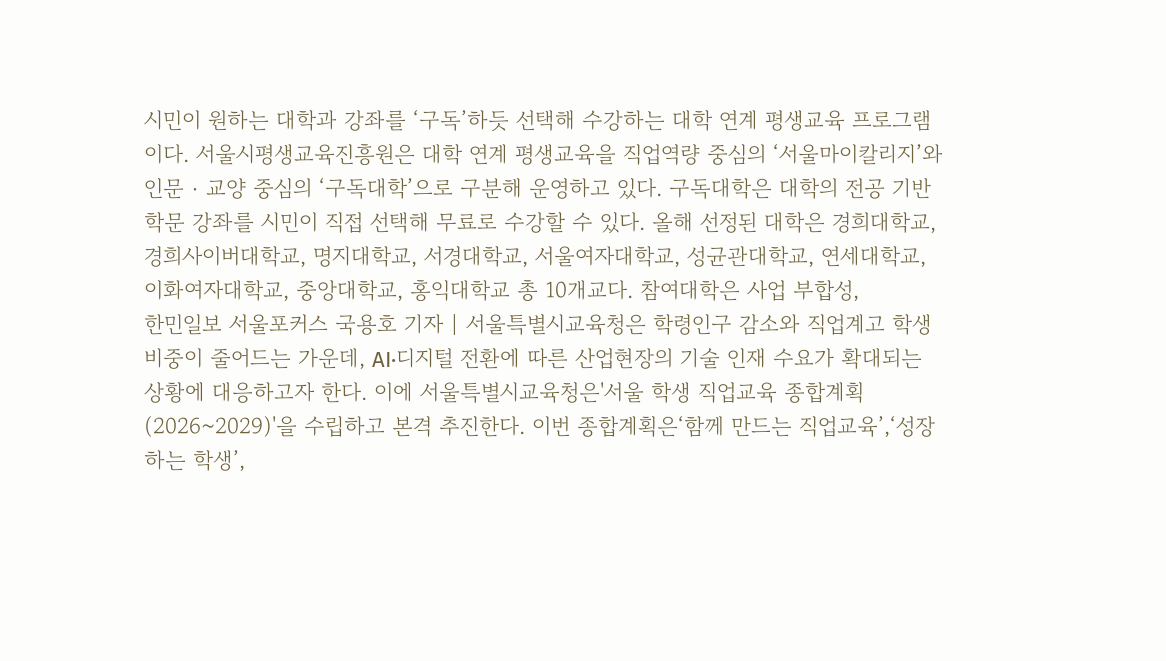시민이 원하는 대학과 강좌를 ‘구독’하듯 선택해 수강하는 대학 연계 평생교육 프로그램이다. 서울시평생교육진흥원은 대학 연계 평생교육을 직업역량 중심의 ‘서울마이칼리지’와 인문‧교양 중심의 ‘구독대학’으로 구분해 운영하고 있다. 구독대학은 대학의 전공 기반 학문 강좌를 시민이 직접 선택해 무료로 수강할 수 있다. 올해 선정된 대학은 경희대학교, 경희사이버대학교, 명지대학교, 서경대학교, 서울여자대학교, 성균관대학교, 연세대학교, 이화여자대학교, 중앙대학교, 홍익대학교 총 10개교다. 참여대학은 사업 부합성,
한민일보 서울포커스 국용호 기자 | 서울특별시교육청은 학령인구 감소와 직업계고 학생 비중이 줄어드는 가운데, AI·디지털 전환에 따른 산업현장의 기술 인재 수요가 확대되는 상황에 대응하고자 한다. 이에 서울특별시교육청은'서울 학생 직업교육 종합계획(2026~2029)'을 수립하고 본격 추진한다. 이번 종합계획은‘함께 만드는 직업교육’,‘성장하는 학생’,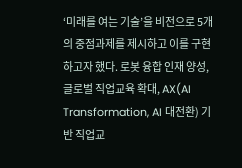‘미래를 여는 기술’을 비전으로 5개의 중점과제를 제시하고 이를 구현하고자 했다. 로봇 융합 인재 양성, 글로벌 직업교육 확대, AX(AI Transformation, AI 대전환) 기반 직업교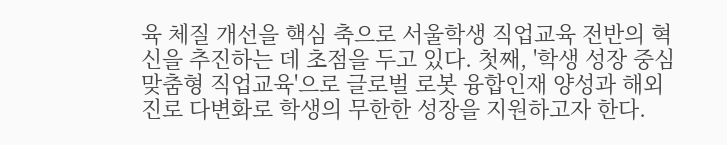육 체질 개선을 핵심 축으로 서울학생 직업교육 전반의 혁신을 추진하는 데 초점을 두고 있다. 첫째, '학생 성장 중심 맞춤형 직업교육'으로 글로벌 로봇 융합인재 양성과 해외 진로 다변화로 학생의 무한한 성장을 지원하고자 한다.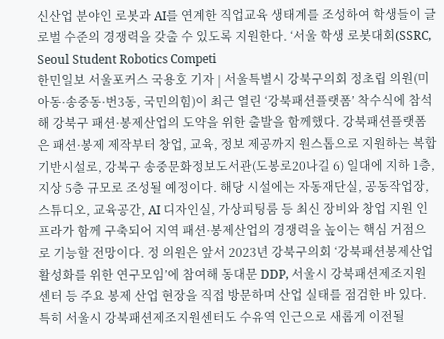신산업 분야인 로봇과 AI를 연계한 직업교육 생태계를 조성하여 학생들이 글로벌 수준의 경쟁력을 갖출 수 있도록 지원한다. ‘서울 학생 로봇대회(SSRC, Seoul Student Robotics Competi
한민일보 서울포커스 국용호 기자 | 서울특별시 강북구의회 정초립 의원(미아동·송중동·번3동, 국민의힘)이 최근 열린 ‘강북패션플랫폼’ 착수식에 참석해 강북구 패션·봉제산업의 도약을 위한 출발을 함께했다. 강북패션플랫폼은 패션·봉제 제작부터 창업, 교육, 정보 제공까지 원스톱으로 지원하는 복합 기반시설로, 강북구 송중문화정보도서관(도봉로20나길 6) 일대에 지하 1층, 지상 5층 규모로 조성될 예정이다. 해당 시설에는 자동재단실, 공동작업장, 스튜디오, 교육공간, AI 디자인실, 가상피팅룸 등 최신 장비와 창업 지원 인프라가 함께 구축되어 지역 패션·봉제산업의 경쟁력을 높이는 핵심 거점으로 기능할 전망이다. 정 의원은 앞서 2023년 강북구의회 ‘강북패션봉제산업 활성화를 위한 연구모임’에 참여해 동대문 DDP, 서울시 강북패션제조지원센터 등 주요 봉제 산업 현장을 직접 방문하며 산업 실태를 점검한 바 있다. 특히 서울시 강북패션제조지원센터도 수유역 인근으로 새롭게 이전될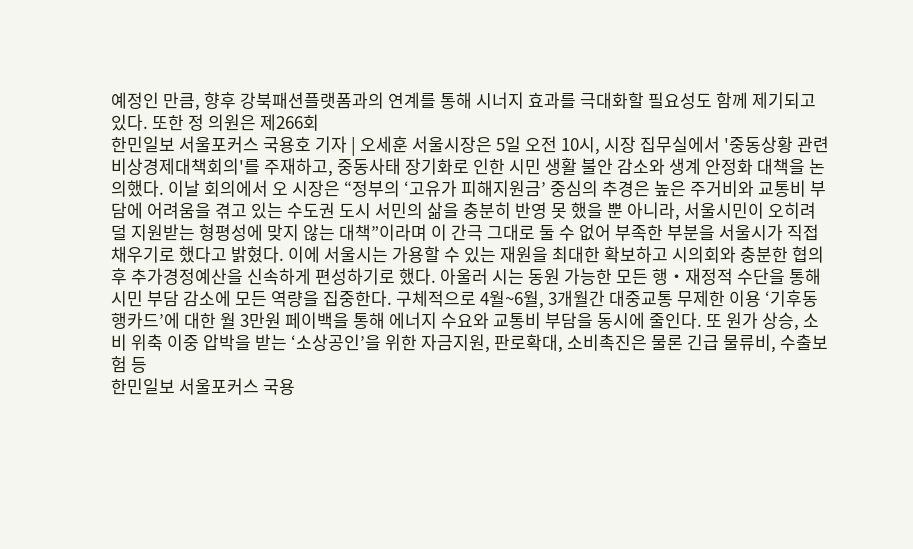예정인 만큼, 향후 강북패션플랫폼과의 연계를 통해 시너지 효과를 극대화할 필요성도 함께 제기되고 있다. 또한 정 의원은 제266회
한민일보 서울포커스 국용호 기자 | 오세훈 서울시장은 5일 오전 10시, 시장 집무실에서 '중동상황 관련 비상경제대책회의'를 주재하고, 중동사태 장기화로 인한 시민 생활 불안 감소와 생계 안정화 대책을 논의했다. 이날 회의에서 오 시장은 “정부의 ‘고유가 피해지원금’ 중심의 추경은 높은 주거비와 교통비 부담에 어려움을 겪고 있는 수도권 도시 서민의 삶을 충분히 반영 못 했을 뿐 아니라, 서울시민이 오히려 덜 지원받는 형평성에 맞지 않는 대책”이라며 이 간극 그대로 둘 수 없어 부족한 부분을 서울시가 직접 채우기로 했다고 밝혔다. 이에 서울시는 가용할 수 있는 재원을 최대한 확보하고 시의회와 충분한 협의 후 추가경정예산을 신속하게 편성하기로 했다. 아울러 시는 동원 가능한 모든 행‧재정적 수단을 통해 시민 부담 감소에 모든 역량을 집중한다. 구체적으로 4월~6월, 3개월간 대중교통 무제한 이용 ‘기후동행카드’에 대한 월 3만원 페이백을 통해 에너지 수요와 교통비 부담을 동시에 줄인다. 또 원가 상승, 소비 위축 이중 압박을 받는 ‘소상공인’을 위한 자금지원, 판로확대, 소비촉진은 물론 긴급 물류비, 수출보험 등
한민일보 서울포커스 국용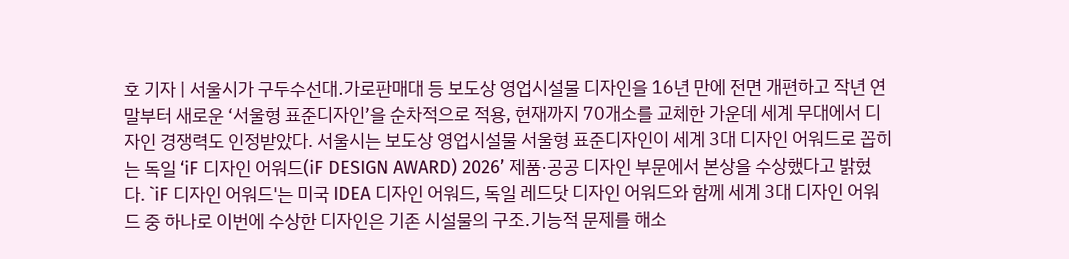호 기자 | 서울시가 구두수선대․가로판매대 등 보도상 영업시설물 디자인을 16년 만에 전면 개편하고 작년 연말부터 새로운 ‘서울형 표준디자인’을 순차적으로 적용, 현재까지 70개소를 교체한 가운데 세계 무대에서 디자인 경쟁력도 인정받았다. 서울시는 보도상 영업시설물 서울형 표준디자인이 세계 3대 디자인 어워드로 꼽히는 독일 ‘iF 디자인 어워드(iF DESIGN AWARD) 2026’ 제품·공공 디자인 부문에서 본상을 수상했다고 밝혔다. `iF 디자인 어워드'는 미국 IDEA 디자인 어워드, 독일 레드닷 디자인 어워드와 함께 세계 3대 디자인 어워드 중 하나로 이번에 수상한 디자인은 기존 시설물의 구조․기능적 문제를 해소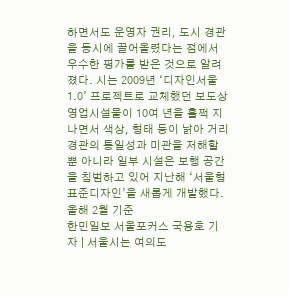하면서도 운영자 권리, 도시 경관을 동시에 끌어올렸다는 점에서 우수한 평가를 받은 것으로 알려졌다. 시는 2009년 ‘디자인서울1.0’ 프로젝트로 교체했던 보도상 영업시설물이 10여 년을 훌쩍 지나면서 색상, 형태 등이 낡아 거리 경관의 통일성과 미관을 저해할 뿐 아니라 일부 시설은 보행 공간을 침범하고 있어 지난해 ‘서울형 표준디자인’을 새롭게 개발했다. 올해 2월 기준
한민일보 서울포커스 국용호 기자 | 서울시는 여의도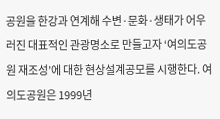공원을 한강과 연계해 수변·문화·생태가 어우러진 대표적인 관광명소로 만들고자 ‘여의도공원 재조성’에 대한 현상설계공모를 시행한다. 여의도공원은 1999년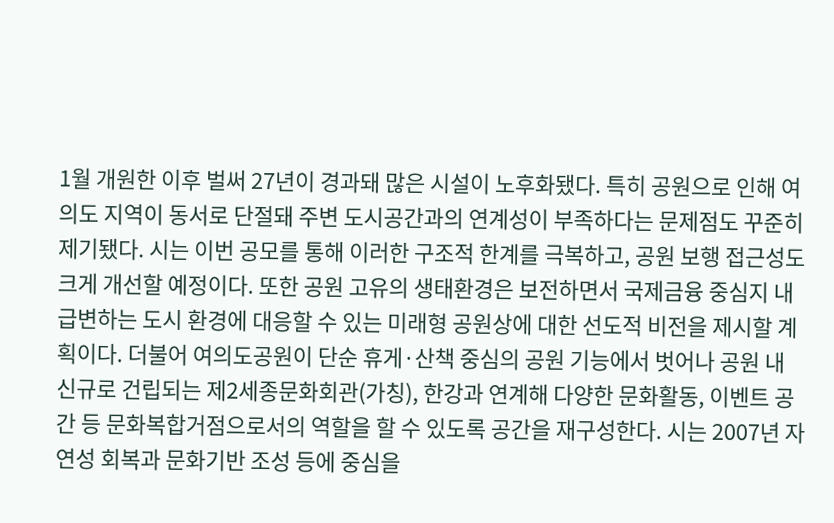1월 개원한 이후 벌써 27년이 경과돼 많은 시설이 노후화됐다. 특히 공원으로 인해 여의도 지역이 동서로 단절돼 주변 도시공간과의 연계성이 부족하다는 문제점도 꾸준히 제기됐다. 시는 이번 공모를 통해 이러한 구조적 한계를 극복하고, 공원 보행 접근성도 크게 개선할 예정이다. 또한 공원 고유의 생태환경은 보전하면서 국제금융 중심지 내 급변하는 도시 환경에 대응할 수 있는 미래형 공원상에 대한 선도적 비전을 제시할 계획이다. 더불어 여의도공원이 단순 휴게·산책 중심의 공원 기능에서 벗어나 공원 내 신규로 건립되는 제2세종문화회관(가칭), 한강과 연계해 다양한 문화활동, 이벤트 공간 등 문화복합거점으로서의 역할을 할 수 있도록 공간을 재구성한다. 시는 2007년 자연성 회복과 문화기반 조성 등에 중심을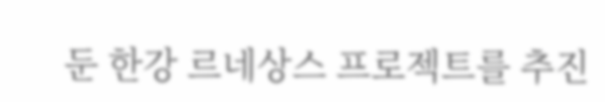둔 한강 르네상스 프로젝트를 추진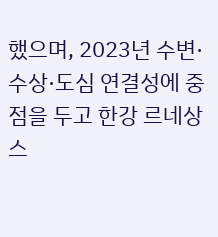했으며, 2023년 수변·수상·도심 연결성에 중점을 두고 한강 르네상스